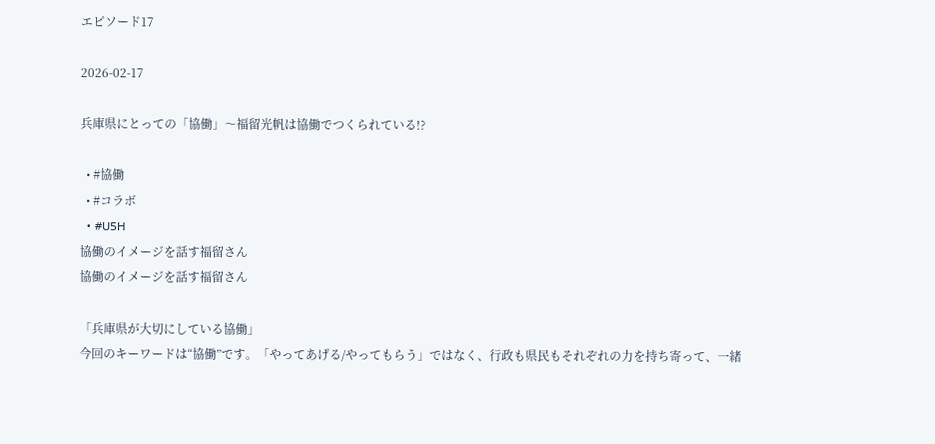エピソード17

2026-02-17

兵庫県にとっての「協働」〜福留光帆は協働でつくられている!?

  • #協働
  • #コラボ
  • #U5H
協働のイメージを話す福留さん
協働のイメージを話す福留さん

「兵庫県が大切にしている協働」
今回のキーワードは“協働”です。「やってあげる/やってもらう」ではなく、行政も県民もそれぞれの力を持ち寄って、一緒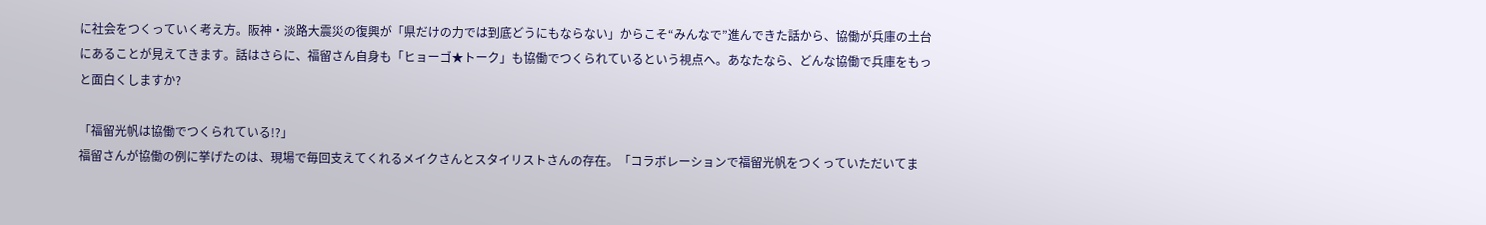に社会をつくっていく考え方。阪神・淡路大震災の復興が「県だけの力では到底どうにもならない」からこそ“みんなで”進んできた話から、協働が兵庫の土台にあることが見えてきます。話はさらに、福留さん自身も「ヒョーゴ★トーク」も協働でつくられているという視点へ。あなたなら、どんな協働で兵庫をもっと面白くしますか?

「福留光帆は協働でつくられている!?」
福留さんが協働の例に挙げたのは、現場で毎回支えてくれるメイクさんとスタイリストさんの存在。「コラボレーションで福留光帆をつくっていただいてま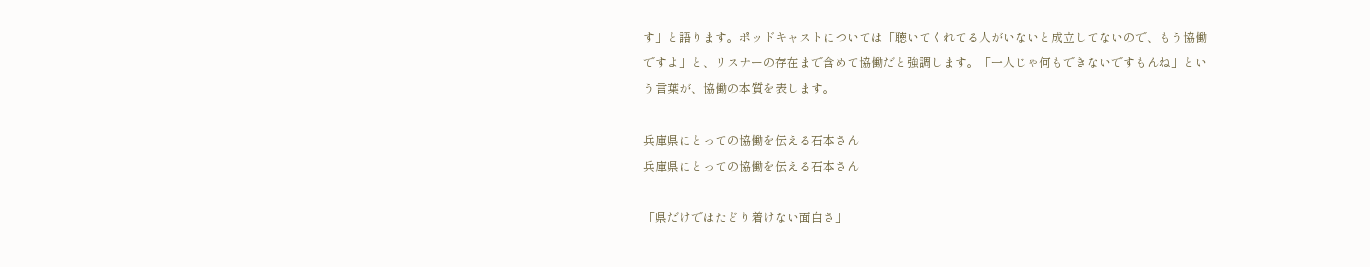す」と語ります。ポッドキャストについては「聴いてくれてる人がいないと成立してないので、もう協働ですよ」と、リスナーの存在まで含めて協働だと強調します。「一人じゃ何もできないですもんね」という言葉が、協働の本質を表します。

兵庫県にとっての協働を伝える石本さん
兵庫県にとっての協働を伝える石本さん

「県だけではたどり着けない面白さ」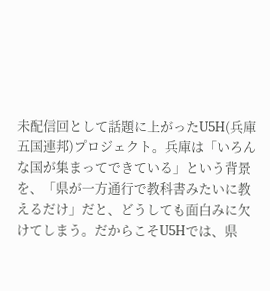未配信回として話題に上がったU5H(兵庫五国連邦)プロジェクト。兵庫は「いろんな国が集まってできている」という背景を、「県が一方通行で教科書みたいに教えるだけ」だと、どうしても面白みに欠けてしまう。だからこそU5Hでは、県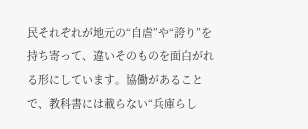民それぞれが地元の“自虐”や“誇り”を持ち寄って、違いそのものを面白がれる形にしています。協働があることで、教科書には載らない“兵庫らし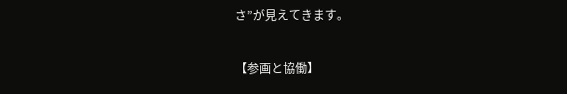さ”が見えてきます。

【参画と協働】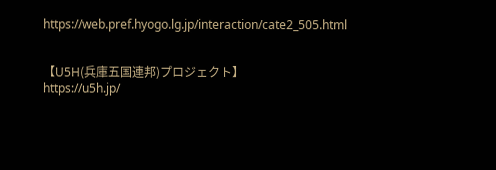https://web.pref.hyogo.lg.jp/interaction/cate2_505.html


【U5H(兵庫五国連邦)プロジェクト】
https://u5h.jp/